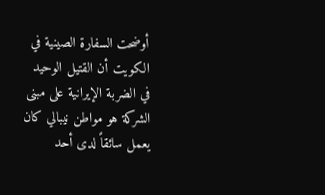أوضحت السفارة الصينية في الكويت أن القتيل الوحيد في الضربة الإيرانية على مبنى الشركة هو مواطن نيبالي كان يعمل سائقاً لدى أحد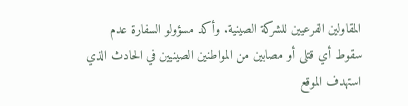المقاولين الفرعيين للشركة الصينية. وأكد مسؤولو السفارة عدم سقوط أي قتلى أو مصابين من المواطنين الصينيين في الحادث الذي استهدف الموقع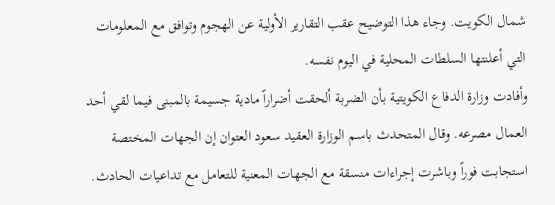شمال الكويت. وجاء هذا التوضيح عقب التقارير الأولية عن الهجوم وتوافق مع المعلومات التي أعلنتها السلطات المحلية في اليوم نفسه.
وأفادت وزارة الدفاع الكويتية بأن الضربة ألحقت أضراراً مادية جسيمة بالمبنى فيما لقي أحد العمال مصرعه. وقال المتحدث باسم الوزارة العقيد سعود العتوان إن الجهات المختصة استجابت فوراً وباشرت إجراءات منسقة مع الجهات المعنية للتعامل مع تداعيات الحادث.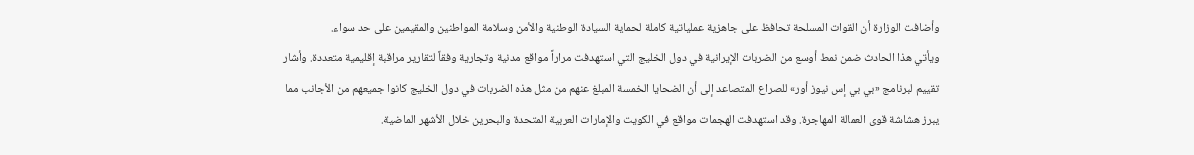وأضافت الوزارة أن القوات المسلحة تحافظ على جاهزية عملياتية كاملة لحماية السيادة الوطنية والأمن وسلامة المواطنين والمقيمين على حد سواء.
ويأتي هذا الحادث ضمن نمط أوسع من الضربات الإيرانية في دول الخليج التي استهدفت مراراً مواقع مدنية وتجارية وفقاً لتقارير مراقبة إقليمية متعددة. وأشار تقييم لبرنامج «بي بي إس نيوز أور» للصراع المتصاعد إلى أن الضحايا الخمسة المبلغ عنهم من مثل هذه الضربات في دول الخليج كانوا جميعهم من الأجانب مما يبرز هشاشة قوى العمالة المهاجرة. وقد استهدفت الهجمات مواقع في الكويت والإمارات العربية المتحدة والبحرين خلال الأشهر الماضية.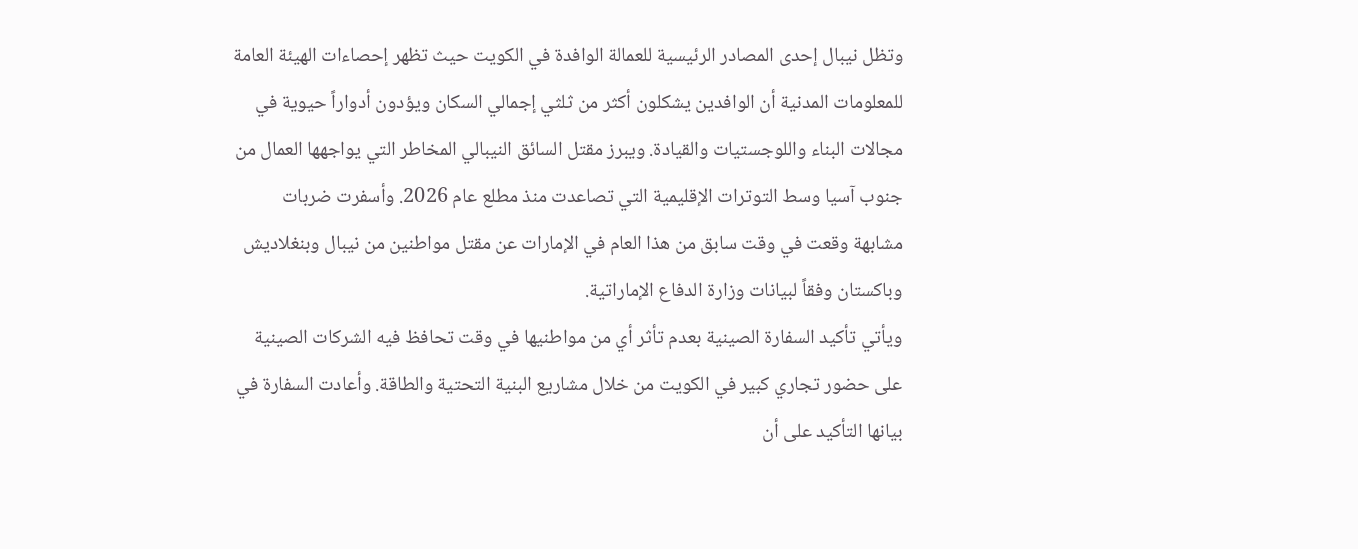وتظل نيبال إحدى المصادر الرئيسية للعمالة الوافدة في الكويت حيث تظهر إحصاءات الهيئة العامة للمعلومات المدنية أن الوافدين يشكلون أكثر من ثلثي إجمالي السكان ويؤدون أدواراً حيوية في مجالات البناء واللوجستيات والقيادة. ويبرز مقتل السائق النيبالي المخاطر التي يواجهها العمال من جنوب آسيا وسط التوترات الإقليمية التي تصاعدت منذ مطلع عام 2026. وأسفرت ضربات مشابهة وقعت في وقت سابق من هذا العام في الإمارات عن مقتل مواطنين من نيبال وبنغلاديش وباكستان وفقاً لبيانات وزارة الدفاع الإماراتية.
ويأتي تأكيد السفارة الصينية بعدم تأثر أي من مواطنيها في وقت تحافظ فيه الشركات الصينية على حضور تجاري كبير في الكويت من خلال مشاريع البنية التحتية والطاقة. وأعادت السفارة في بيانها التأكيد على أن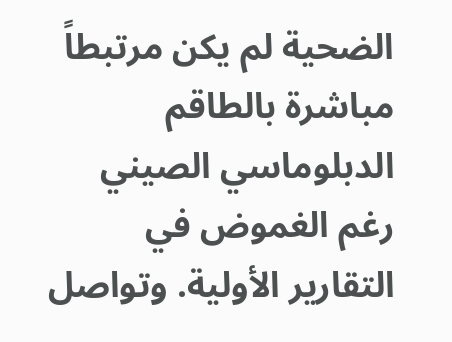الضحية لم يكن مرتبطاً مباشرة بالطاقم الدبلوماسي الصيني رغم الغموض في التقارير الأولية. وتواصل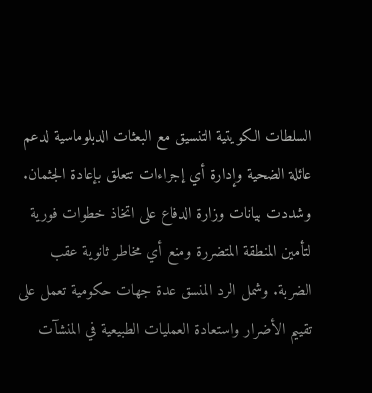السلطات الكويتية التنسيق مع البعثات الدبلوماسية لدعم عائلة الضحية وإدارة أي إجراءات تتعلق بإعادة الجثمان.
وشددت بيانات وزارة الدفاع على اتخاذ خطوات فورية لتأمين المنطقة المتضررة ومنع أي مخاطر ثانوية عقب الضربة. وشمل الرد المنسق عدة جهات حكومية تعمل على تقييم الأضرار واستعادة العمليات الطبيعية في المنشآت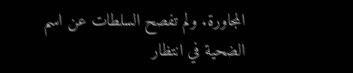المجاورة. ولم تفصح السلطات عن اسم الضحية في انتظار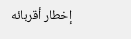إخطار أقربائه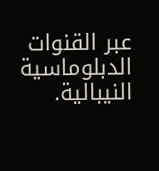عبر القنوات الدبلوماسية النيبالية.